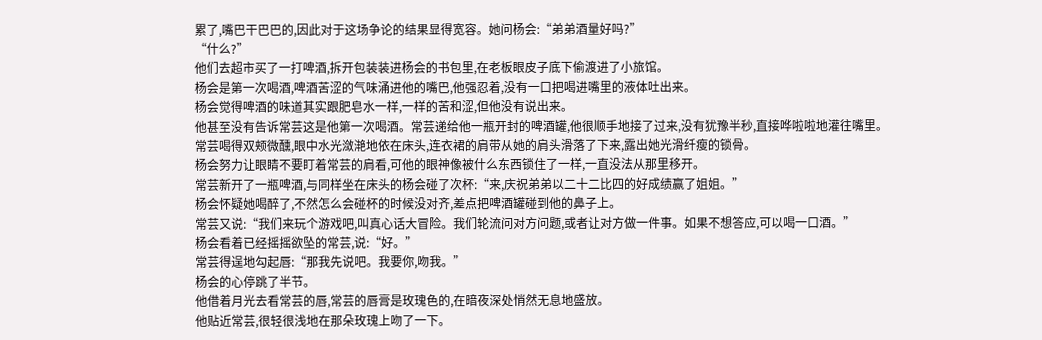累了,嘴巴干巴巴的,因此对于这场争论的结果显得宽容。她问杨会:“弟弟酒量好吗?”
“什么?”
他们去超市买了一打啤酒,拆开包装装进杨会的书包里,在老板眼皮子底下偷渡进了小旅馆。
杨会是第一次喝酒,啤酒苦涩的气味涌进他的嘴巴,他强忍着,没有一口把喝进嘴里的液体吐出来。
杨会觉得啤酒的味道其实跟肥皂水一样,一样的苦和涩,但他没有说出来。
他甚至没有告诉常芸这是他第一次喝酒。常芸递给他一瓶开封的啤酒罐,他很顺手地接了过来,没有犹豫半秒,直接哗啦啦地灌往嘴里。
常芸喝得双颊微醺,眼中水光潋滟地依在床头,连衣裙的肩带从她的肩头滑落了下来,露出她光滑纤瘦的锁骨。
杨会努力让眼睛不要盯着常芸的肩看,可他的眼神像被什么东西锁住了一样,一直没法从那里移开。
常芸新开了一瓶啤酒,与同样坐在床头的杨会碰了次杯:“来,庆祝弟弟以二十二比四的好成绩赢了姐姐。”
杨会怀疑她喝醉了,不然怎么会碰杯的时候没对齐,差点把啤酒罐碰到他的鼻子上。
常芸又说:“我们来玩个游戏吧,叫真心话大冒险。我们轮流问对方问题,或者让对方做一件事。如果不想答应,可以喝一口酒。”
杨会看着已经摇摇欲坠的常芸,说:“好。”
常芸得逞地勾起唇:“那我先说吧。我要你,吻我。”
杨会的心停跳了半节。
他借着月光去看常芸的唇,常芸的唇膏是玫瑰色的,在暗夜深处悄然无息地盛放。
他贴近常芸,很轻很浅地在那朵玫瑰上吻了一下。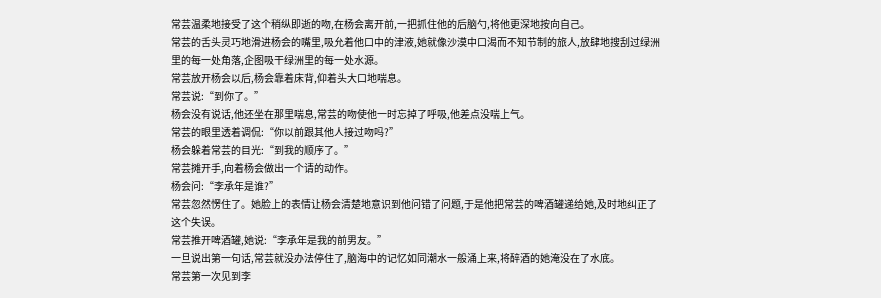常芸温柔地接受了这个稍纵即逝的吻,在杨会离开前,一把抓住他的后脑勺,将他更深地按向自己。
常芸的舌头灵巧地滑进杨会的嘴里,吸允着他口中的津液,她就像沙漠中口渴而不知节制的旅人,放肆地搜刮过绿洲里的每一处角落,企图吸干绿洲里的每一处水源。
常芸放开杨会以后,杨会靠着床背,仰着头大口地喘息。
常芸说:“到你了。”
杨会没有说话,他还坐在那里喘息,常芸的吻使他一时忘掉了呼吸,他差点没喘上气。
常芸的眼里透着调侃:“你以前跟其他人接过吻吗?”
杨会躲着常芸的目光:“到我的顺序了。”
常芸摊开手,向着杨会做出一个请的动作。
杨会问:“李承年是谁?”
常芸忽然愣住了。她脸上的表情让杨会清楚地意识到他问错了问题,于是他把常芸的啤酒罐递给她,及时地纠正了这个失误。
常芸推开啤酒罐,她说:“李承年是我的前男友。”
一旦说出第一句话,常芸就没办法停住了,脑海中的记忆如同潮水一般涌上来,将醉酒的她淹没在了水底。
常芸第一次见到李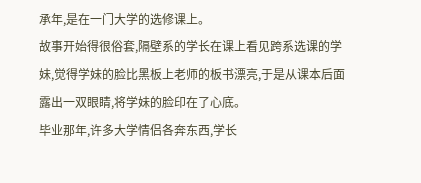承年,是在一门大学的选修课上。
故事开始得很俗套,隔壁系的学长在课上看见跨系选课的学妹,觉得学妹的脸比黑板上老师的板书漂亮,于是从课本后面露出一双眼睛,将学妹的脸印在了心底。
毕业那年,许多大学情侣各奔东西,学长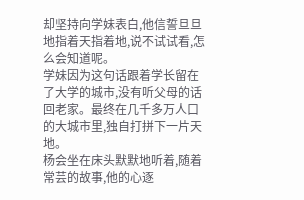却坚持向学妹表白,他信誓旦旦地指着天指着地,说不试试看,怎么会知道呢。
学妹因为这句话跟着学长留在了大学的城市,没有听父母的话回老家。最终在几千多万人口的大城市里,独自打拼下一片天地。
杨会坐在床头默默地听着,随着常芸的故事,他的心逐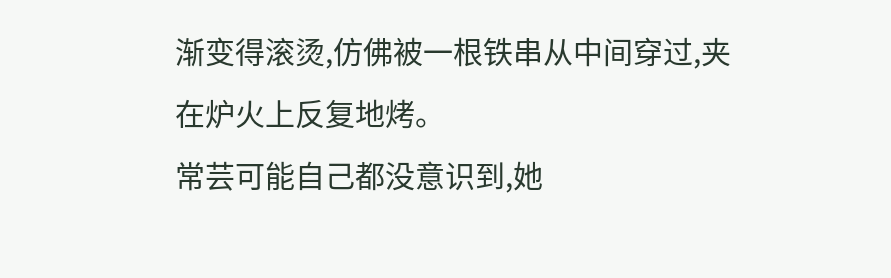渐变得滚烫,仿佛被一根铁串从中间穿过,夹在炉火上反复地烤。
常芸可能自己都没意识到,她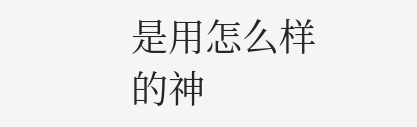是用怎么样的神